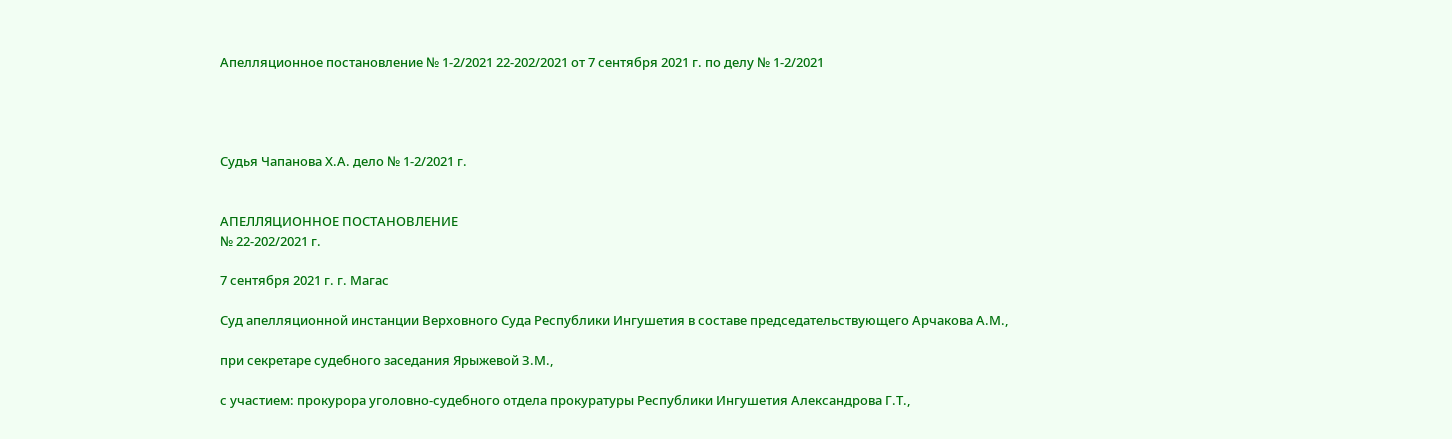Апелляционное постановление № 1-2/2021 22-202/2021 от 7 сентября 2021 г. по делу № 1-2/2021




Судья Чапанова Х.А. дело № 1-2/2021 г.


АПЕЛЛЯЦИОННОЕ ПОСТАНОВЛЕНИЕ
№ 22-202/2021 г.

7 сентября 2021 г. г. Магас

Суд апелляционной инстанции Верховного Суда Республики Ингушетия в составе председательствующего Арчакова А.М.,

при секретаре судебного заседания Ярыжевой З.М.,

с участием: прокурора уголовно-судебного отдела прокуратуры Республики Ингушетия Александрова Г.Т.,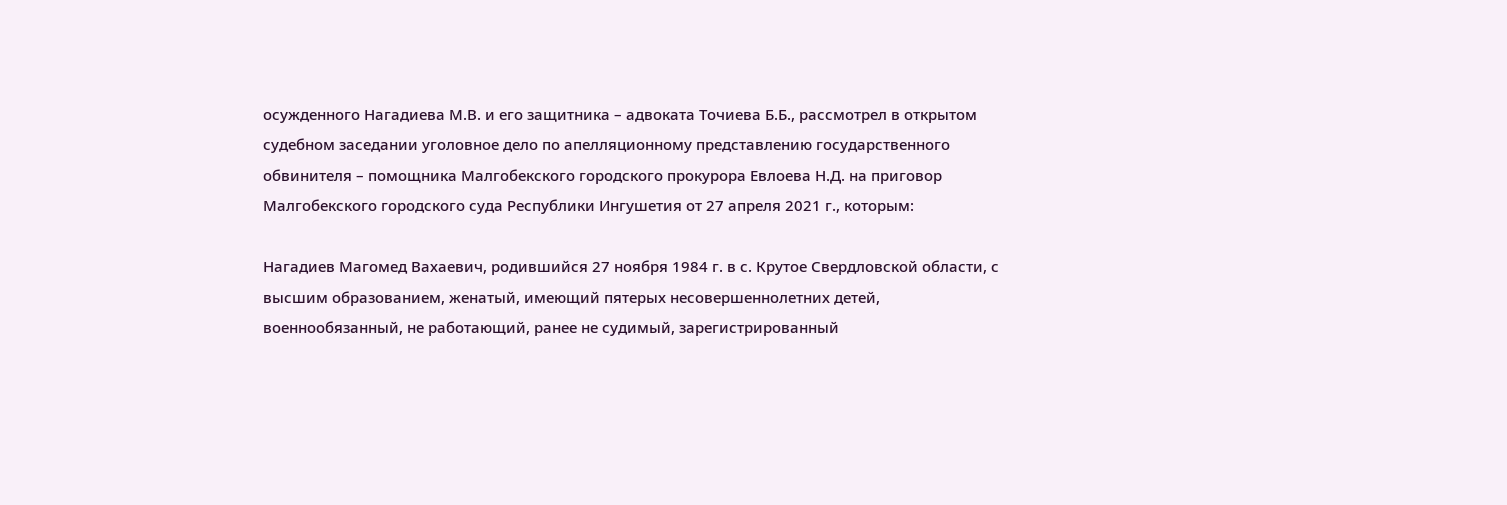осужденного Нагадиева М.В. и его защитника – адвоката Точиева Б.Б., рассмотрел в открытом судебном заседании уголовное дело по апелляционному представлению государственного обвинителя – помощника Малгобекского городского прокурора Евлоева Н.Д. на приговор Малгобекского городского суда Республики Ингушетия от 27 апреля 2021 г., которым:

Нагадиев Магомед Вахаевич, родившийся 27 ноября 1984 г. в с. Крутое Свердловской области, с высшим образованием, женатый, имеющий пятерых несовершеннолетних детей, военнообязанный, не работающий, ранее не судимый, зарегистрированный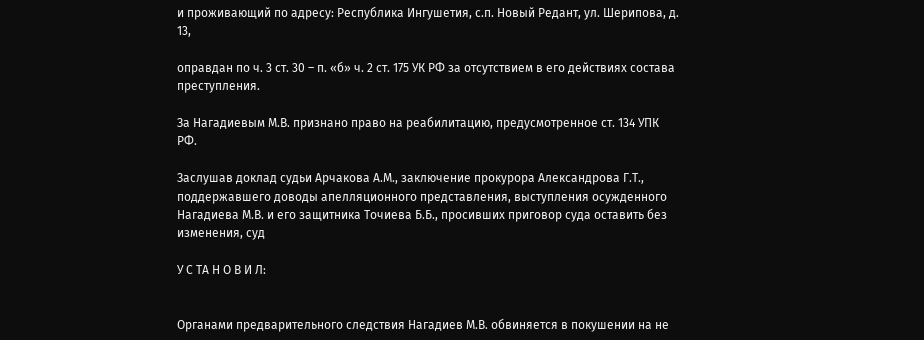и проживающий по адресу: Республика Ингушетия, с.п. Новый Редант, ул. Шерипова, д. 13,

оправдан по ч. 3 ст. 30 – п. «б» ч. 2 ст. 175 УК РФ за отсутствием в его действиях состава преступления.

За Нагадиевым М.В. признано право на реабилитацию, предусмотренное ст. 134 УПК РФ.

Заслушав доклад судьи Арчакова А.М., заключение прокурора Александрова Г.Т., поддержавшего доводы апелляционного представления, выступления осужденного Нагадиева М.В. и его защитника Точиева Б.Б., просивших приговор суда оставить без изменения, суд

У С ТА Н О В И Л:


Органами предварительного следствия Нагадиев М.В. обвиняется в покушении на не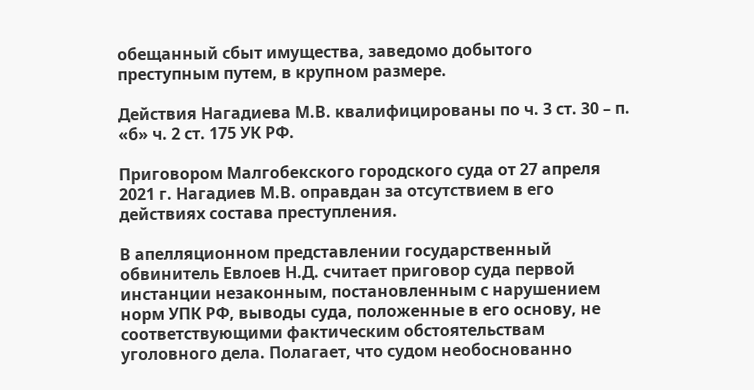обещанный сбыт имущества, заведомо добытого преступным путем, в крупном размере.

Действия Нагадиева М.В. квалифицированы по ч. 3 ст. 30 – п. «б» ч. 2 ст. 175 УК РФ.

Приговором Малгобекского городского суда от 27 апреля 2021 г. Нагадиев М.В. оправдан за отсутствием в его действиях состава преступления.

В апелляционном представлении государственный обвинитель Евлоев Н.Д. считает приговор суда первой инстанции незаконным, постановленным с нарушением норм УПК РФ, выводы суда, положенные в его основу, не соответствующими фактическим обстоятельствам уголовного дела. Полагает, что судом необоснованно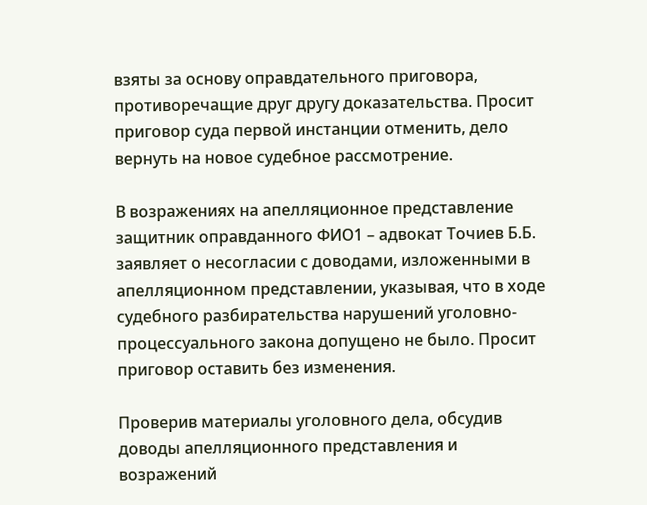взяты за основу оправдательного приговора, противоречащие друг другу доказательства. Просит приговор суда первой инстанции отменить, дело вернуть на новое судебное рассмотрение.

В возражениях на апелляционное представление защитник оправданного ФИО1 – адвокат Точиев Б.Б. заявляет о несогласии с доводами, изложенными в апелляционном представлении, указывая, что в ходе судебного разбирательства нарушений уголовно-процессуального закона допущено не было. Просит приговор оставить без изменения.

Проверив материалы уголовного дела, обсудив доводы апелляционного представления и возражений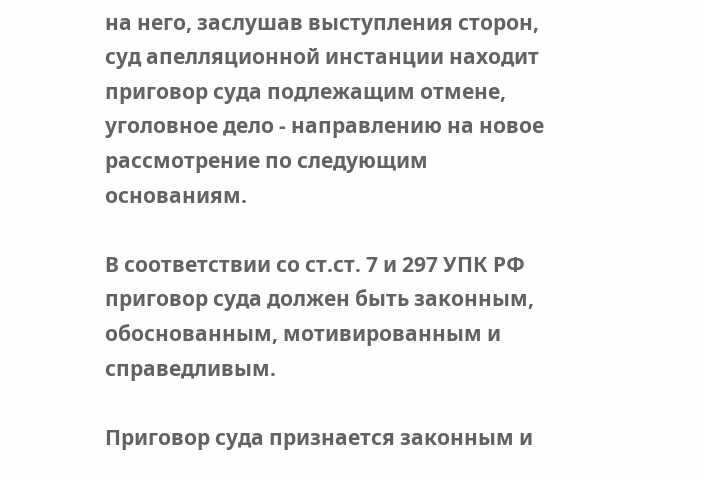на него, заслушав выступления сторон, суд апелляционной инстанции находит приговор суда подлежащим отмене, уголовное дело - направлению на новое рассмотрение по следующим основаниям.

В соответствии со ст.ст. 7 и 297 УПК РФ приговор суда должен быть законным, обоснованным, мотивированным и справедливым.

Приговор суда признается законным и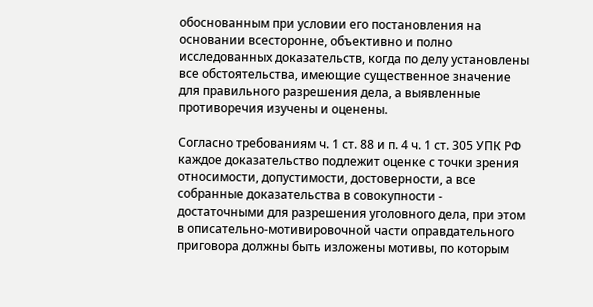обоснованным при условии его постановления на основании всесторонне, объективно и полно исследованных доказательств, когда по делу установлены все обстоятельства, имеющие существенное значение для правильного разрешения дела, а выявленные противоречия изучены и оценены.

Согласно требованиям ч. 1 ст. 88 и п. 4 ч. 1 ст. 305 УПК РФ каждое доказательство подлежит оценке с точки зрения относимости, допустимости, достоверности, а все собранные доказательства в совокупности - достаточными для разрешения уголовного дела, при этом в описательно-мотивировочной части оправдательного приговора должны быть изложены мотивы, по которым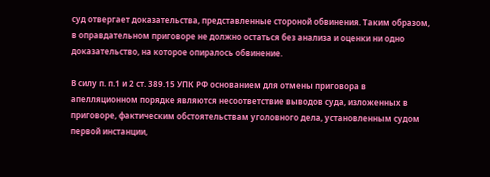суд отвергает доказательства, представленные стороной обвинения. Таким образом, в оправдательном приговоре не должно остаться без анализа и оценки ни одно доказательство, на которое опиралось обвинение.

В силу п. п.1 и 2 ст. 389.15 УПК РФ основанием для отмены приговора в апелляционном порядке являются несоответствие выводов суда, изложенных в приговоре, фактическим обстоятельствам уголовного дела, установленным судом первой инстанции,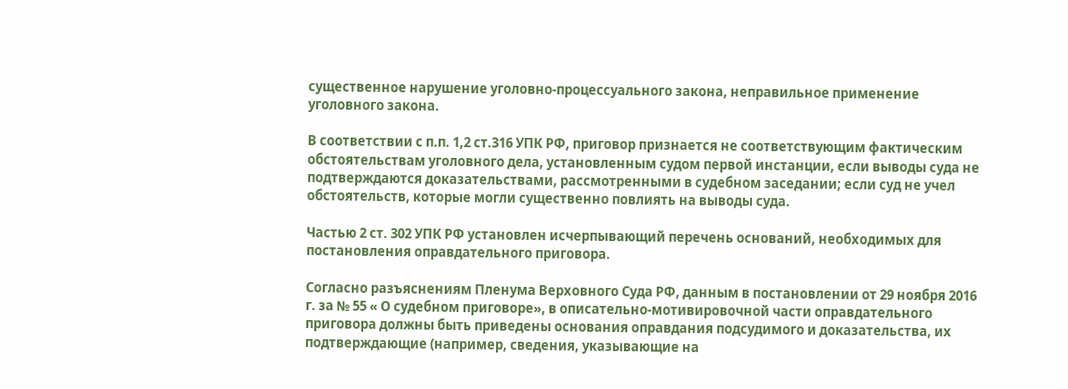существенное нарушение уголовно-процессуального закона, неправильное применение уголовного закона.

В соответствии с п.п. 1,2 ст.316 УПК РФ, приговор признается не соответствующим фактическим обстоятельствам уголовного дела, установленным судом первой инстанции, если выводы суда не подтверждаются доказательствами, рассмотренными в судебном заседании; если суд не учел обстоятельств, которые могли существенно повлиять на выводы суда.

Частью 2 ст. 302 УПК РФ установлен исчерпывающий перечень оснований, необходимых для постановления оправдательного приговора.

Согласно разъяснениям Пленума Верховного Суда РФ, данным в постановлении от 29 ноября 2016 г. за № 55 « О судебном приговоре», в описательно-мотивировочной части оправдательного приговора должны быть приведены основания оправдания подсудимого и доказательства, их подтверждающие (например, сведения, указывающие на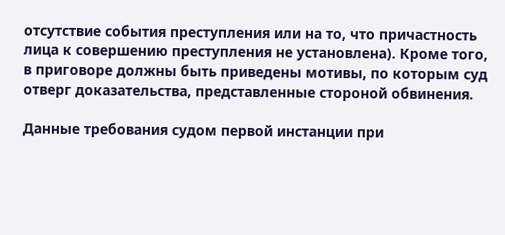отсутствие события преступления или на то, что причастность лица к совершению преступления не установлена). Кроме того, в приговоре должны быть приведены мотивы, по которым суд отверг доказательства, представленные стороной обвинения.

Данные требования судом первой инстанции при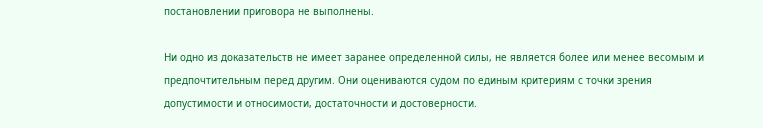постановлении приговора не выполнены.

Ни одно из доказательств не имеет заранее определенной силы, не является более или менее весомым и предпочтительным перед другим. Они оцениваются судом по единым критериям с точки зрения допустимости и относимости, достаточности и достоверности.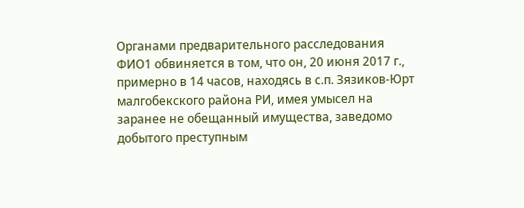Органами предварительного расследования ФИО1 обвиняется в том, что он, 20 июня 2017 г., примерно в 14 часов, находясь в с.п. Зязиков-Юрт малгобекского района РИ, имея умысел на заранее не обещанный имущества, заведомо добытого преступным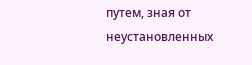путем, зная от неустановленных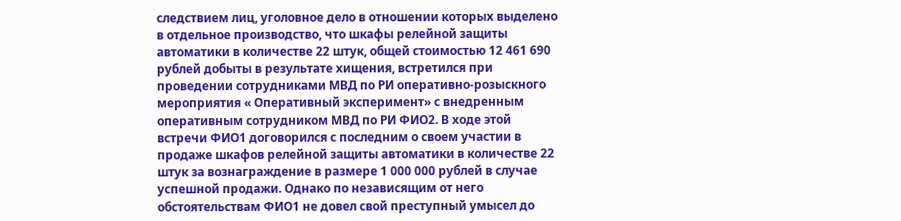следствием лиц, уголовное дело в отношении которых выделено в отдельное производство, что шкафы релейной защиты автоматики в количестве 22 штук, общей стоимостью 12 461 690 рублей добыты в результате хищения, встретился при проведении сотрудниками МВД по РИ оперативно-розыскного мероприятия « Оперативный эксперимент» с внедренным оперативным сотрудником МВД по РИ ФИО2. В ходе этой встречи ФИО1 договорился с последним о своем участии в продаже шкафов релейной защиты автоматики в количестве 22 штук за вознаграждение в размере 1 000 000 рублей в случае успешной продажи. Однако по независящим от него обстоятельствам ФИО1 не довел свой преступный умысел до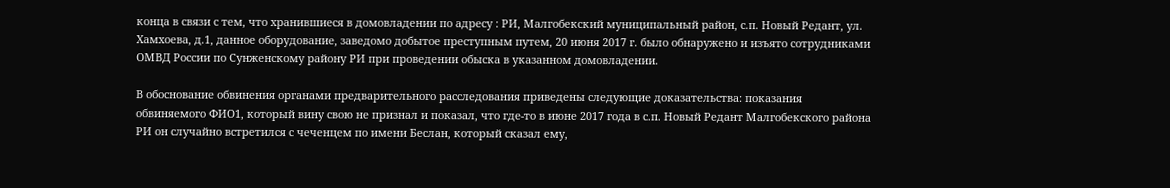конца в связи с тем, что хранившиеся в домовладении по адресу : РИ, Малгобекский муниципальный район, с.п. Новый Редант, ул. Хамхоева, д.1, данное оборудование, заведомо добытое преступным путем, 20 июня 2017 г. было обнаружено и изъято сотрудниками ОМВД России по Сунженскому району РИ при проведении обыска в указанном домовладении.

В обоснование обвинения органами предварительного расследования приведены следующие доказательства: показания обвиняемого ФИО1, который вину свою не признал и показал, что где-то в июне 2017 года в с.п. Новый Редант Малгобекского района РИ он случайно встретился с чеченцем по имени Беслан, который сказал ему,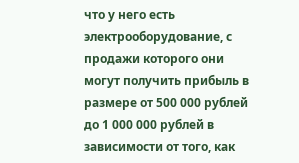что у него есть электрооборудование, с продажи которого они могут получить прибыль в размере от 500 000 рублей до 1 000 000 рублей в зависимости от того, как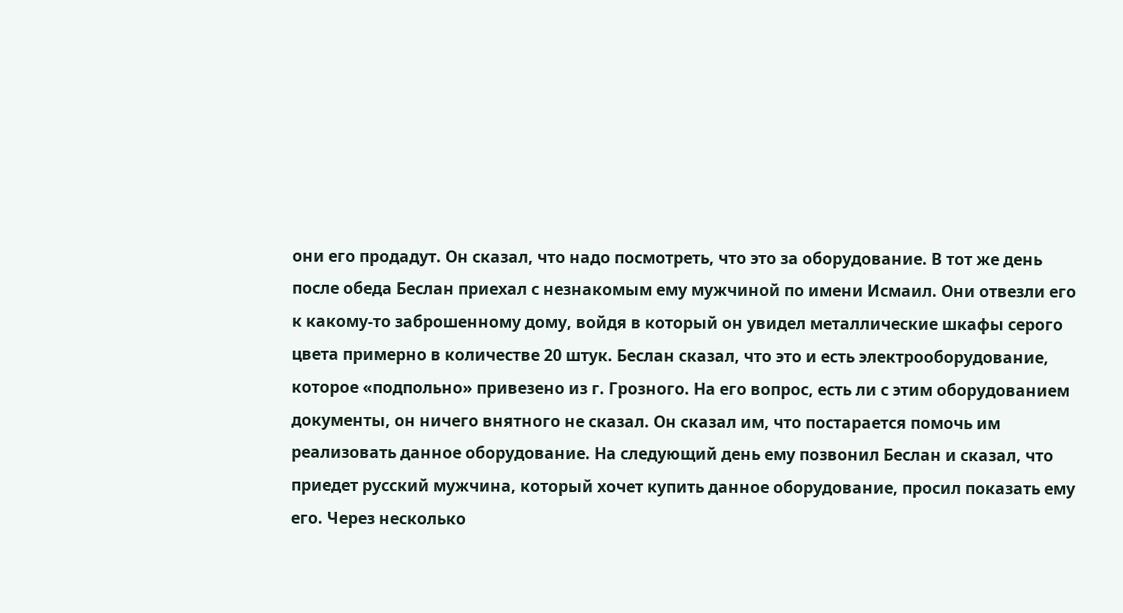они его продадут. Он сказал, что надо посмотреть, что это за оборудование. В тот же день после обеда Беслан приехал с незнакомым ему мужчиной по имени Исмаил. Они отвезли его к какому-то заброшенному дому, войдя в который он увидел металлические шкафы серого цвета примерно в количестве 20 штук. Беслан сказал, что это и есть электрооборудование, которое «подпольно» привезено из г. Грозного. На его вопрос, есть ли с этим оборудованием документы, он ничего внятного не сказал. Он сказал им, что постарается помочь им реализовать данное оборудование. На следующий день ему позвонил Беслан и сказал, что приедет русский мужчина, который хочет купить данное оборудование, просил показать ему его. Через несколько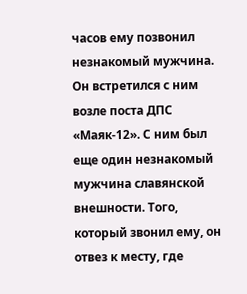часов ему позвонил незнакомый мужчина. Он встретился с ним возле поста ДПС «Маяк-12». С ним был еще один незнакомый мужчина славянской внешности. Того, который звонил ему, он отвез к месту, где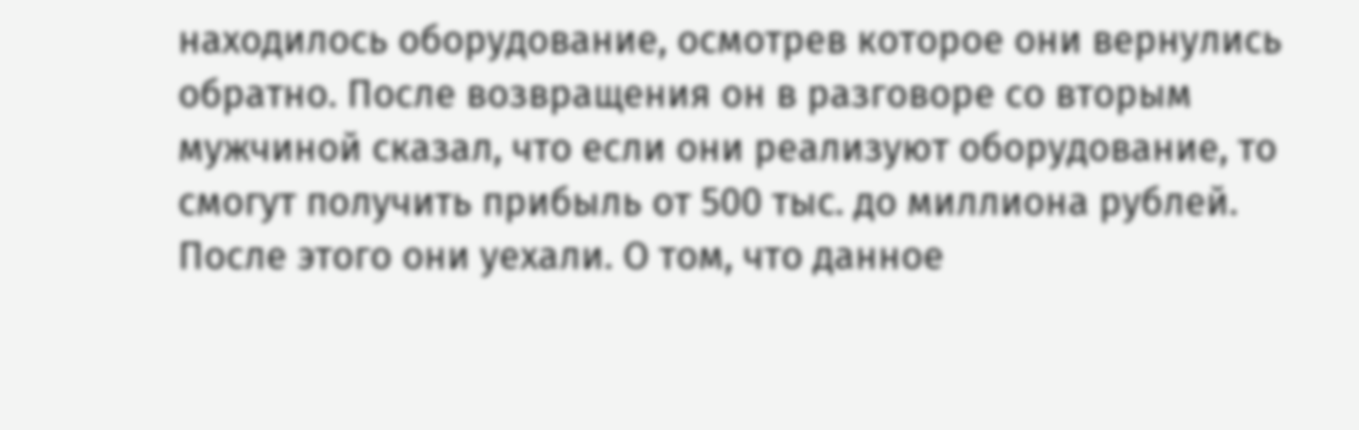находилось оборудование, осмотрев которое они вернулись обратно. После возвращения он в разговоре со вторым мужчиной сказал, что если они реализуют оборудование, то смогут получить прибыль от 500 тыс. до миллиона рублей. После этого они уехали. О том, что данное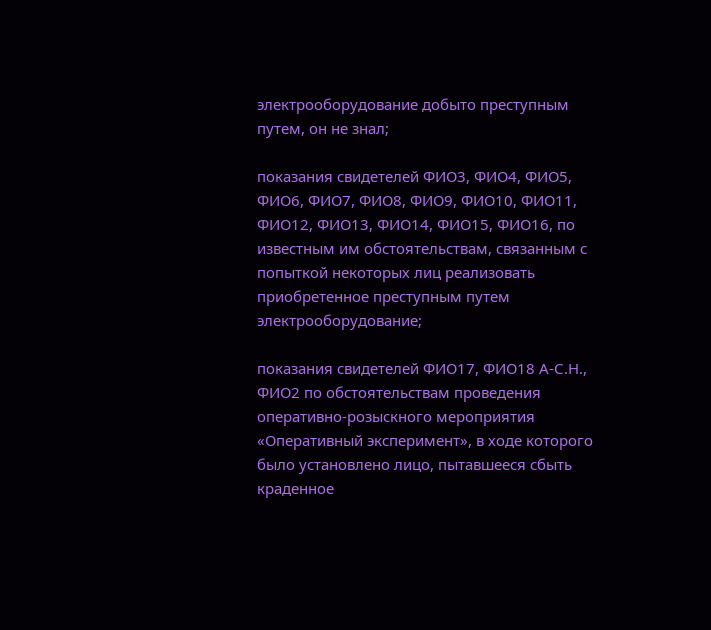электрооборудование добыто преступным путем, он не знал;

показания свидетелей ФИО3, ФИО4, ФИО5, ФИО6, ФИО7, ФИО8, ФИО9, ФИО10, ФИО11, ФИО12, ФИО13, ФИО14, ФИО15, ФИО16, по известным им обстоятельствам, связанным с попыткой некоторых лиц реализовать приобретенное преступным путем электрооборудование;

показания свидетелей ФИО17, ФИО18 А-С.Н., ФИО2 по обстоятельствам проведения оперативно-розыскного мероприятия «Оперативный эксперимент», в ходе которого было установлено лицо, пытавшееся сбыть краденное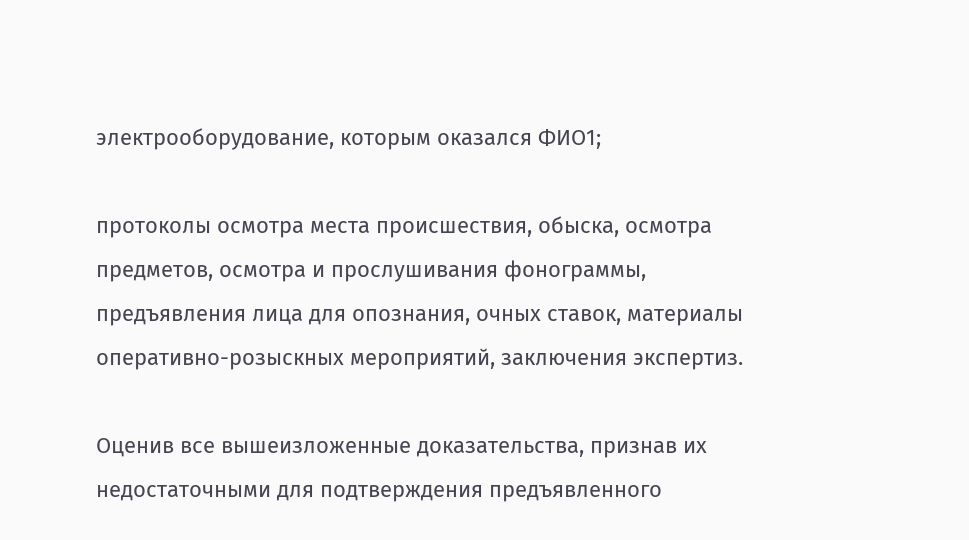электрооборудование, которым оказался ФИО1;

протоколы осмотра места происшествия, обыска, осмотра предметов, осмотра и прослушивания фонограммы, предъявления лица для опознания, очных ставок, материалы оперативно-розыскных мероприятий, заключения экспертиз.

Оценив все вышеизложенные доказательства, признав их недостаточными для подтверждения предъявленного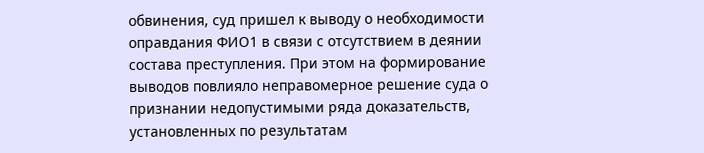обвинения, суд пришел к выводу о необходимости оправдания ФИО1 в связи с отсутствием в деянии состава преступления. При этом на формирование выводов повлияло неправомерное решение суда о признании недопустимыми ряда доказательств, установленных по результатам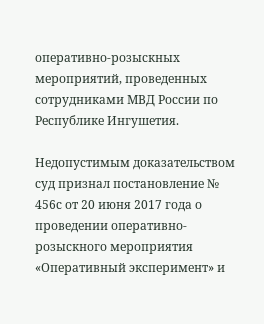оперативно-розыскных мероприятий, проведенных сотрудниками МВД России по Республике Ингушетия.

Недопустимым доказательством суд признал постановление № 456с от 20 июня 2017 года о проведении оперативно-розыскного мероприятия «Оперативный эксперимент» и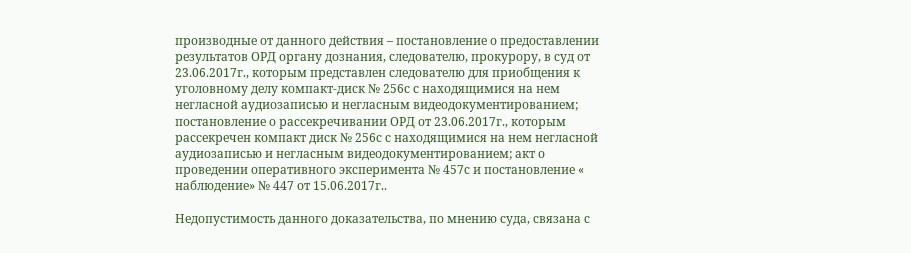производные от данного действия – постановление о предоставлении результатов ОРД органу дознания, следователю, прокурору, в суд от 23.06.2017г., которым представлен следователю для приобщения к уголовному делу компакт-диск № 256с с находящимися на нем негласной аудиозаписью и негласным видеодокументированием; постановление о рассекречивании ОРД от 23.06.2017г., которым рассекречен компакт диск № 256с с находящимися на нем негласной аудиозаписью и негласным видеодокументированием; акт о проведении оперативного эксперимента № 457с и постановление « наблюдение» № 447 от 15.06.2017г..

Недопустимость данного доказательства, по мнению суда, связана с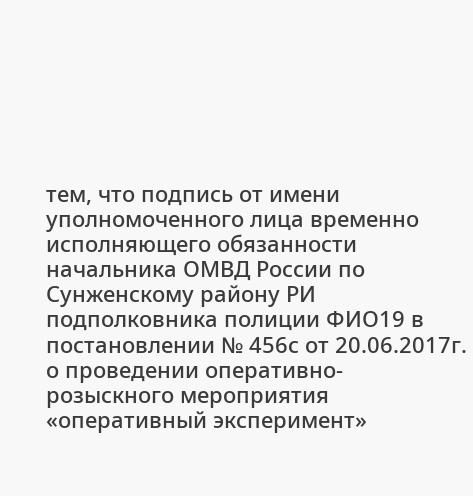тем, что подпись от имени уполномоченного лица временно исполняющего обязанности начальника ОМВД России по Сунженскому району РИ подполковника полиции ФИО19 в постановлении № 456с от 20.06.2017г. о проведении оперативно-розыскного мероприятия «оперативный эксперимент»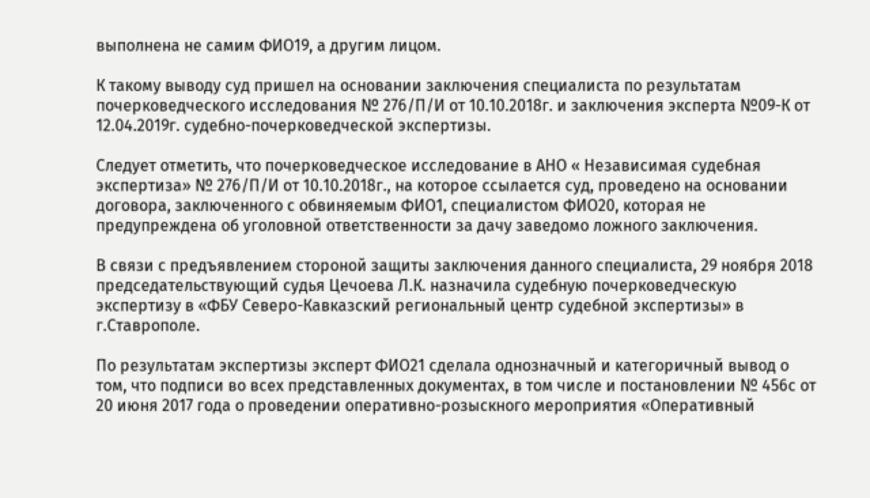выполнена не самим ФИО19, а другим лицом.

К такому выводу суд пришел на основании заключения специалиста по результатам почерковедческого исследования № 276/П/И от 10.10.2018г. и заключения эксперта №09-К от 12.04.2019г. судебно-почерковедческой экспертизы.

Следует отметить, что почерковедческое исследование в АНО « Независимая судебная экспертиза» № 276/П/И от 10.10.2018г., на которое ссылается суд, проведено на основании договора, заключенного с обвиняемым ФИО1, специалистом ФИО20, которая не предупреждена об уголовной ответственности за дачу заведомо ложного заключения.

В связи с предъявлением стороной защиты заключения данного специалиста, 29 ноября 2018 председательствующий судья Цечоева Л.К. назначила судебную почерковедческую экспертизу в «ФБУ Северо-Кавказский региональный центр судебной экспертизы» в г.Ставрополе.

По результатам экспертизы эксперт ФИО21 сделала однозначный и категоричный вывод о том, что подписи во всех представленных документах, в том числе и постановлении № 456с от 20 июня 2017 года о проведении оперативно-розыскного мероприятия «Оперативный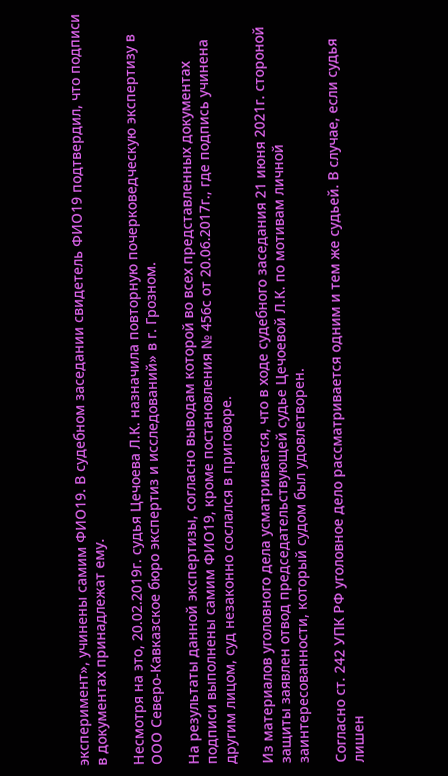эксперимент», учинены самим ФИО19. В судебном заседании свидетель ФИО19 подтвердил, что подписи в документах принадлежат ему.

Несмотря на это, 20.02.2019г. судья Цечоева Л.К. назначила повторную почерковедческую экспертизу в ООО Северо-Кавказское бюро экспертиз и исследований» в г. Грозном.

На результаты данной экспертизы, согласно выводам которой во всех представленных документах подписи выполнены самим ФИО19, кроме постановления № 456с от 20.06.2017г., где подпись учинена другим лицом, суд незаконно сослался в приговоре.

Из материалов уголовного дела усматривается, что в ходе судебного заседания 21 июня 2021г. стороной защиты заявлен отвод председательствующей судье Цечоевой Л.К. по мотивам личной заинтересованности, который судом был удовлетворен.

Согласно ст. 242 УПК РФ уголовное дело рассматривается одним и тем же судьей. В случае, если судья лишен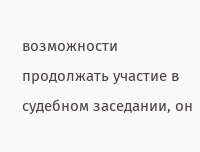возможности продолжать участие в судебном заседании, он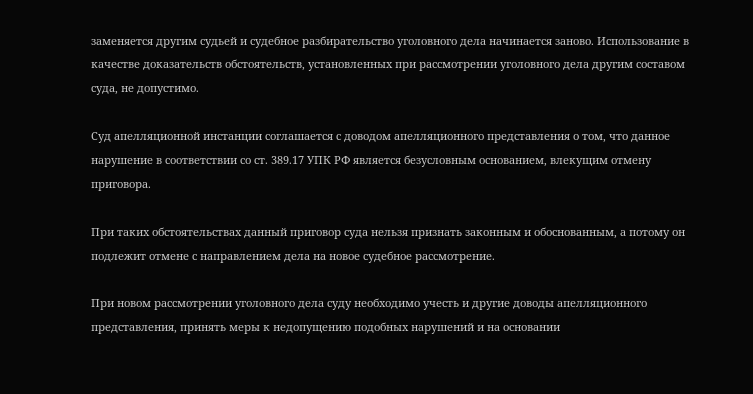заменяется другим судьей и судебное разбирательство уголовного дела начинается заново. Использование в качестве доказательств обстоятельств, установленных при рассмотрении уголовного дела другим составом суда, не допустимо.

Суд апелляционной инстанции соглашается с доводом апелляционного представления о том, что данное нарушение в соответствии со ст. 389.17 УПК РФ является безусловным основанием, влекущим отмену приговора.

При таких обстоятельствах данный приговор суда нельзя признать законным и обоснованным, а потому он подлежит отмене с направлением дела на новое судебное рассмотрение.

При новом рассмотрении уголовного дела суду необходимо учесть и другие доводы апелляционного представления, принять меры к недопущению подобных нарушений и на основании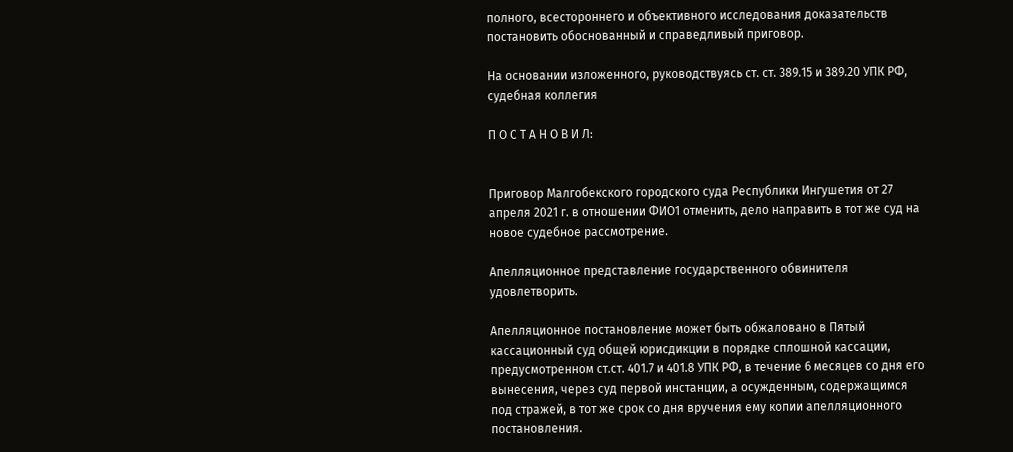полного, всестороннего и объективного исследования доказательств постановить обоснованный и справедливый приговор.

На основании изложенного, руководствуясь ст. ст. 389.15 и 389.20 УПК РФ, судебная коллегия

П О С Т А Н О В И Л:


Приговор Малгобекского городского суда Республики Ингушетия от 27 апреля 2021 г. в отношении ФИО1 отменить, дело направить в тот же суд на новое судебное рассмотрение.

Апелляционное представление государственного обвинителя удовлетворить.

Апелляционное постановление может быть обжаловано в Пятый кассационный суд общей юрисдикции в порядке сплошной кассации, предусмотренном ст.ст. 401.7 и 401.8 УПК РФ, в течение 6 месяцев со дня его вынесения, через суд первой инстанции, а осужденным, содержащимся под стражей, в тот же срок со дня вручения ему копии апелляционного постановления.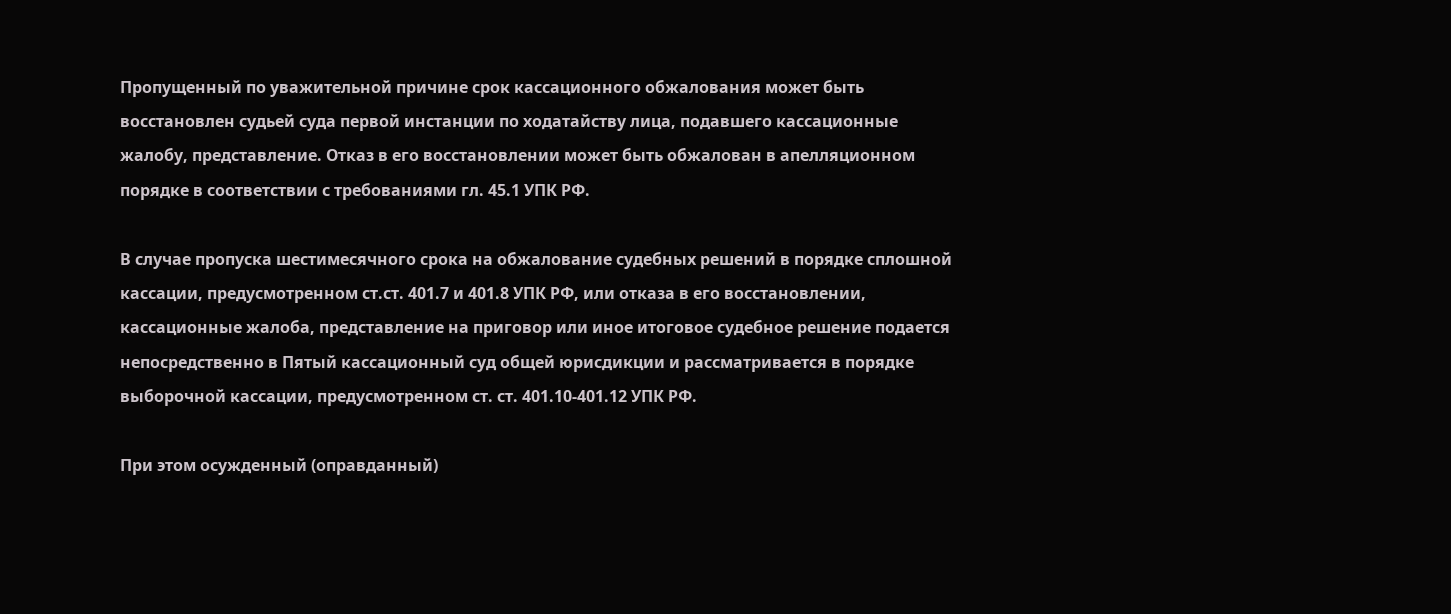Пропущенный по уважительной причине срок кассационного обжалования может быть восстановлен судьей суда первой инстанции по ходатайству лица, подавшего кассационные жалобу, представление. Отказ в его восстановлении может быть обжалован в апелляционном порядке в соответствии с требованиями гл. 45.1 УПК РФ.

В случае пропуска шестимесячного срока на обжалование судебных решений в порядке сплошной кассации, предусмотренном ст.ст. 401.7 и 401.8 УПК РФ, или отказа в его восстановлении, кассационные жалоба, представление на приговор или иное итоговое судебное решение подается непосредственно в Пятый кассационный суд общей юрисдикции и рассматривается в порядке выборочной кассации, предусмотренном ст. ст. 401.10-401.12 УПК РФ.

При этом осужденный (оправданный)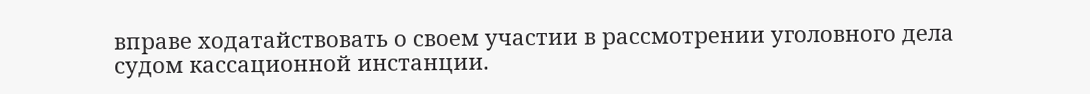вправе ходатайствовать о своем участии в рассмотрении уголовного дела судом кассационной инстанции.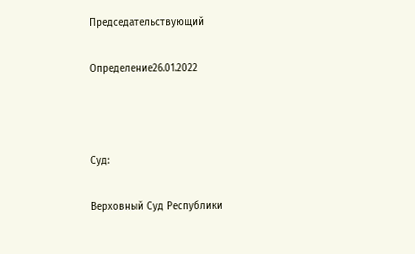Председательствующий

Определение26.01.2022



Суд:

Верховный Суд Республики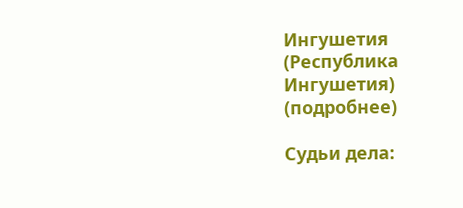Ингушетия (Республика Ингушетия) (подробнее)

Судьи дела: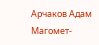Арчаков Адам Магомет-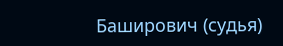Баширович (судья)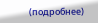(подробнее)